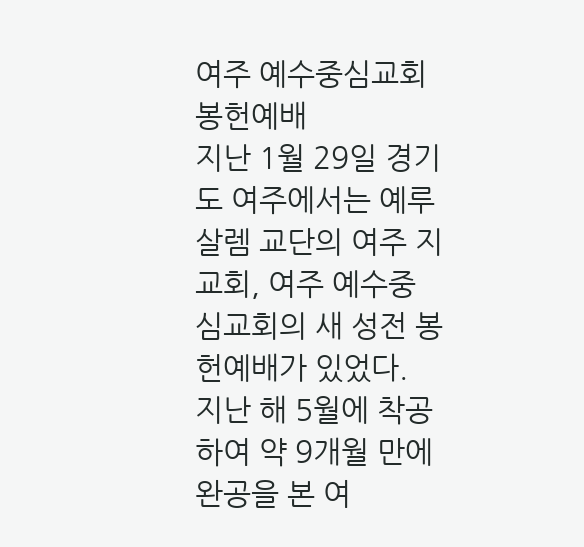여주 예수중심교회 봉헌예배
지난 1월 29일 경기도 여주에서는 예루살렘 교단의 여주 지교회, 여주 예수중심교회의 새 성전 봉헌예배가 있었다. 지난 해 5월에 착공하여 약 9개월 만에 완공을 본 여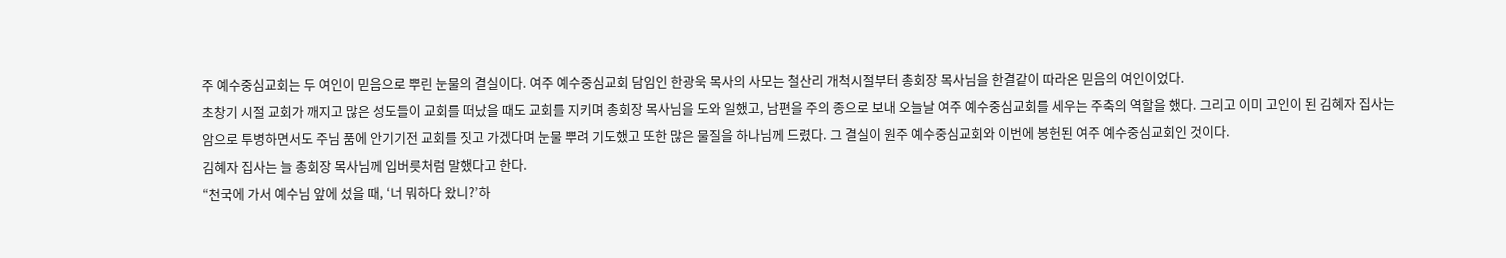주 예수중심교회는 두 여인이 믿음으로 뿌린 눈물의 결실이다. 여주 예수중심교회 담임인 한광욱 목사의 사모는 철산리 개척시절부터 총회장 목사님을 한결같이 따라온 믿음의 여인이었다.
초창기 시절 교회가 깨지고 많은 성도들이 교회를 떠났을 때도 교회를 지키며 총회장 목사님을 도와 일했고, 남편을 주의 종으로 보내 오늘날 여주 예수중심교회를 세우는 주축의 역할을 했다. 그리고 이미 고인이 된 김혜자 집사는 암으로 투병하면서도 주님 품에 안기기전 교회를 짓고 가겠다며 눈물 뿌려 기도했고 또한 많은 물질을 하나님께 드렸다. 그 결실이 원주 예수중심교회와 이번에 봉헌된 여주 예수중심교회인 것이다.
김혜자 집사는 늘 총회장 목사님께 입버릇처럼 말했다고 한다.
“천국에 가서 예수님 앞에 섰을 때, ‘너 뭐하다 왔니?’하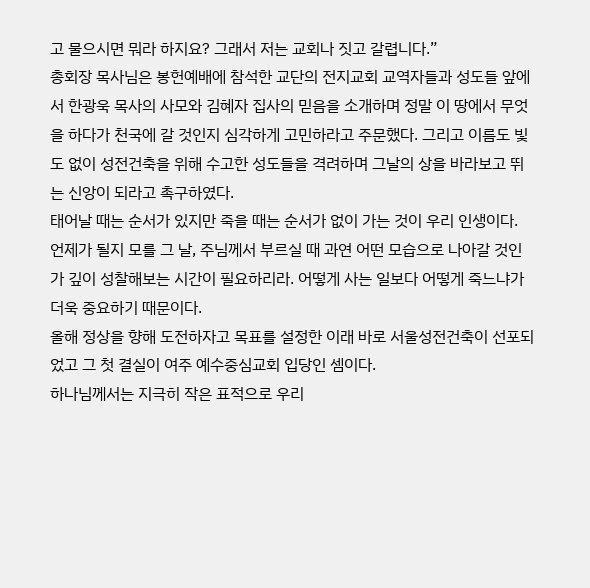고 물으시면 뭐라 하지요? 그래서 저는 교회나 짓고 갈렵니다.”
총회장 목사님은 봉헌예배에 참석한 교단의 전지교회 교역자들과 성도들 앞에서 한광욱 목사의 사모와 김혜자 집사의 믿음을 소개하며 정말 이 땅에서 무엇을 하다가 천국에 갈 것인지 심각하게 고민하라고 주문했다. 그리고 이름도 빛도 없이 성전건축을 위해 수고한 성도들을 격려하며 그날의 상을 바라보고 뛰는 신앙이 되라고 촉구하였다.
태어날 때는 순서가 있지만 죽을 때는 순서가 없이 가는 것이 우리 인생이다. 언제가 될지 모를 그 날, 주님께서 부르실 때 과연 어떤 모습으로 나아갈 것인가 깊이 성찰해보는 시간이 필요하리라. 어떻게 사는 일보다 어떻게 죽느냐가 더욱 중요하기 때문이다.
올해 정상을 향해 도전하자고 목표를 설정한 이래 바로 서울성전건축이 선포되었고 그 첫 결실이 여주 예수중심교회 입당인 셈이다.
하나님께서는 지극히 작은 표적으로 우리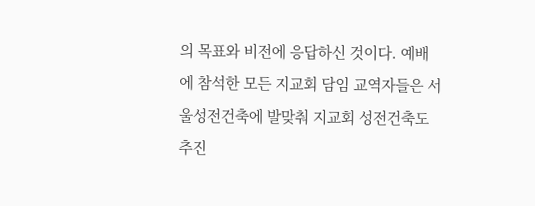의 목표와 비전에 응답하신 것이다. 예배에 참석한 모든 지교회 담임 교역자들은 서울성전건축에 발맞춰 지교회 성전건축도 추진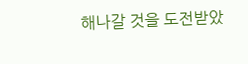해나갈 것을 도전받았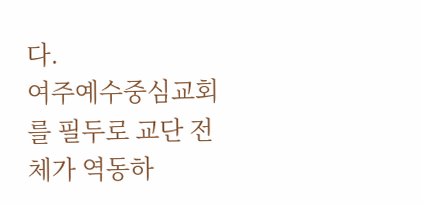다.
여주예수중심교회를 필두로 교단 전체가 역동하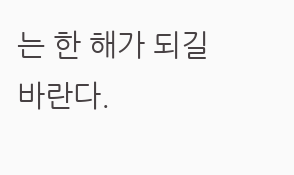는 한 해가 되길 바란다.